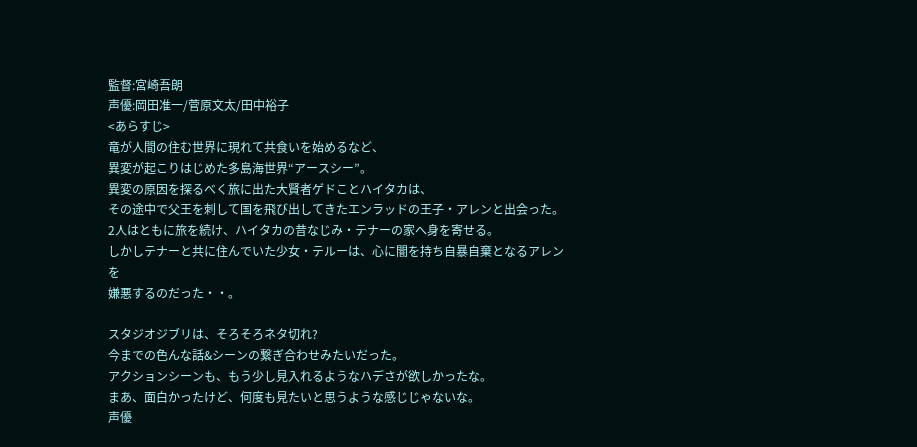監督:宮崎吾朗
声優:岡田准一/菅原文太/田中裕子
<あらすじ>
竜が人間の住む世界に現れて共食いを始めるなど、
異変が起こりはじめた多島海世界“アースシー”。
異変の原因を探るべく旅に出た大賢者ゲドことハイタカは、
その途中で父王を刺して国を飛び出してきたエンラッドの王子・アレンと出会った。
2人はともに旅を続け、ハイタカの昔なじみ・テナーの家へ身を寄せる。
しかしテナーと共に住んでいた少女・テルーは、心に闇を持ち自暴自棄となるアレンを
嫌悪するのだった・・。

スタジオジブリは、そろそろネタ切れ?
今までの色んな話&シーンの繋ぎ合わせみたいだった。
アクションシーンも、もう少し見入れるようなハデさが欲しかったな。
まあ、面白かったけど、何度も見たいと思うような感じじゃないな。
声優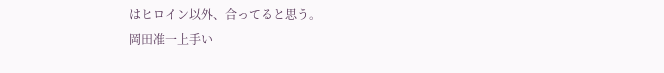はヒロイン以外、合ってると思う。
岡田准一上手い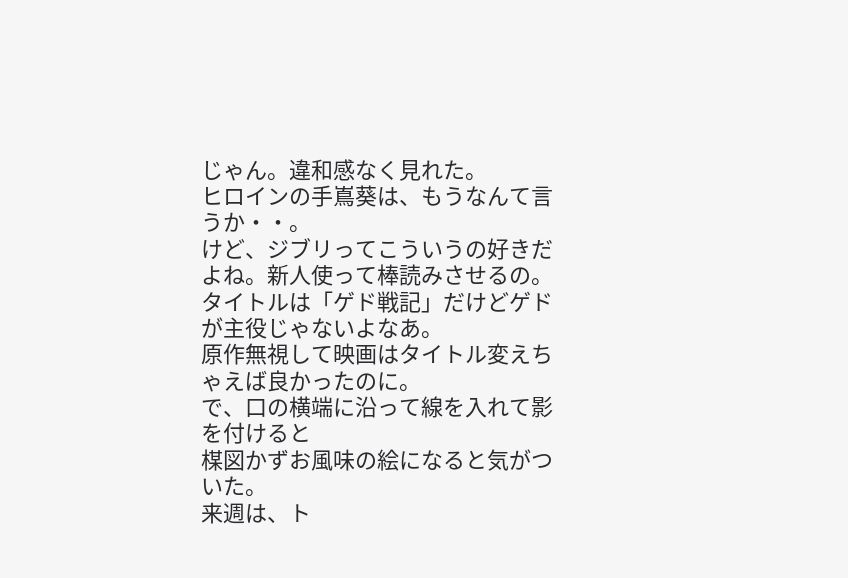じゃん。違和感なく見れた。
ヒロインの手嶌葵は、もうなんて言うか・・。
けど、ジブリってこういうの好きだよね。新人使って棒読みさせるの。
タイトルは「ゲド戦記」だけどゲドが主役じゃないよなあ。
原作無視して映画はタイトル変えちゃえば良かったのに。
で、口の横端に沿って線を入れて影を付けると
楳図かずお風味の絵になると気がついた。
来週は、ト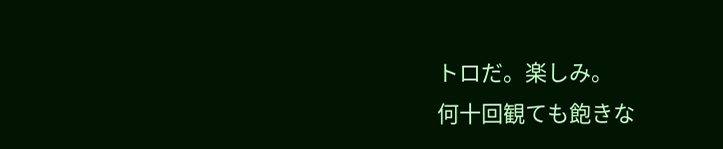トロだ。楽しみ。
何十回観ても飽きな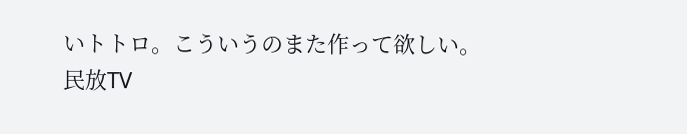いトトロ。こういうのまた作って欲しい。
民放TV